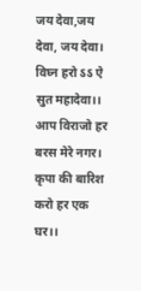जय देवा,जय देवा, जय देवा।
विघ्न हरो ऽऽ ऐ सुत महादेवा।।
आप विराजो हर बरस मेरे नगर।
कृपा की बारिश करो हर एक घर।।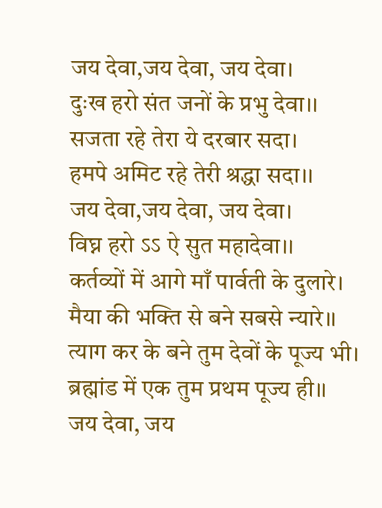जय देवा,जय देवा, जय देवा।
दुःख हरो संत जनों के प्रभु देवा।।
सजता रहे तेरा ये दरबार सदा।
हमपे अमिट रहे तेरी श्रद्धा सदा।।
जय देवा,जय देवा, जय देवा।
विघ्न हरो ऽऽ ऐ सुत महादेवा।।
कर्तव्यों में आगे माँ पार्वती के दुलारे।
मैया की भक्ति से बने सबसे न्यारे।।
त्याग कर के बने तुम देवों के पूज्य भी।
ब्रह्मांड में एक तुम प्रथम पूज्य ही।।
जय देवा, जय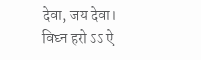देवा, जय देवा।
विघ्न हरो ऽऽ ऐ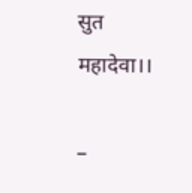सुत महादेवा।।

–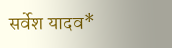सर्वेश यादव*